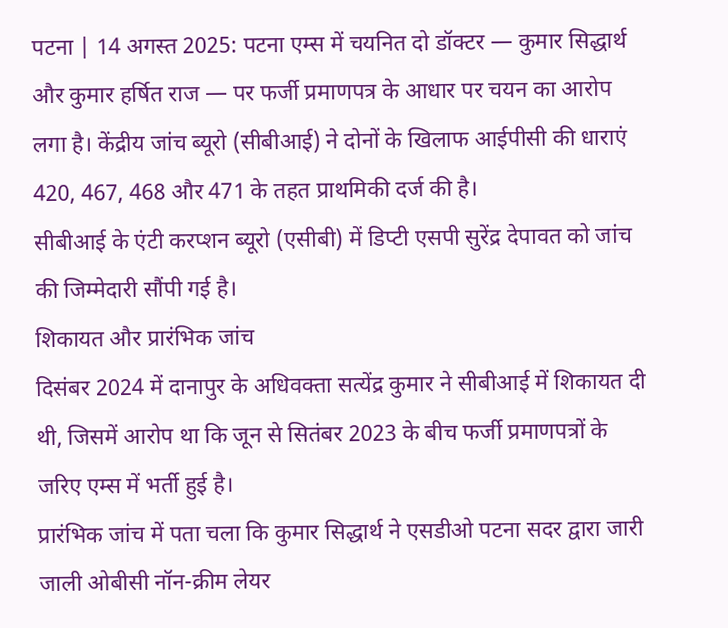पटना | 14 अगस्त 2025: पटना एम्स में चयनित दो डॉक्टर — कुमार सिद्धार्थ और कुमार हर्षित राज — पर फर्जी प्रमाणपत्र के आधार पर चयन का आरोप लगा है। केंद्रीय जांच ब्यूरो (सीबीआई) ने दोनों के खिलाफ आईपीसी की धाराएं 420, 467, 468 और 471 के तहत प्राथमिकी दर्ज की है।
सीबीआई के एंटी करप्शन ब्यूरो (एसीबी) में डिप्टी एसपी सुरेंद्र देपावत को जांच की जिम्मेदारी सौंपी गई है।
शिकायत और प्रारंभिक जांच
दिसंबर 2024 में दानापुर के अधिवक्ता सत्येंद्र कुमार ने सीबीआई में शिकायत दी थी, जिसमें आरोप था कि जून से सितंबर 2023 के बीच फर्जी प्रमाणपत्रों के जरिए एम्स में भर्ती हुई है।
प्रारंभिक जांच में पता चला कि कुमार सिद्धार्थ ने एसडीओ पटना सदर द्वारा जारी जाली ओबीसी नॉन-क्रीम लेयर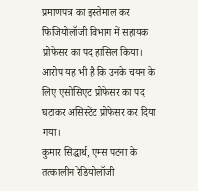प्रमाणपत्र का इस्तेमाल कर फिजियोलॉजी विभाग में सहायक प्रोफेसर का पद हासिल किया। आरोप यह भी है कि उनके चयन के लिए एसोसिएट प्रोफेसर का पद घटाकर असिस्टेंट प्रोफेसर कर दिया गया।
कुमार सिद्धार्थ, एम्स पटना के तत्कालीन रेडियोलॉजी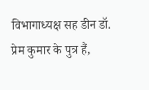विभागाध्यक्ष सह डीन डॉ. प्रेम कुमार के पुत्र हैं,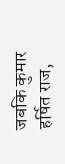जबकि कुमार हर्षित राज,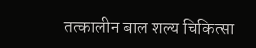तत्कालीन बाल शल्य चिकित्सा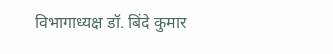विभागाध्यक्ष डॉ. बिंदे कुमार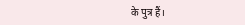के पुत्र हैं।